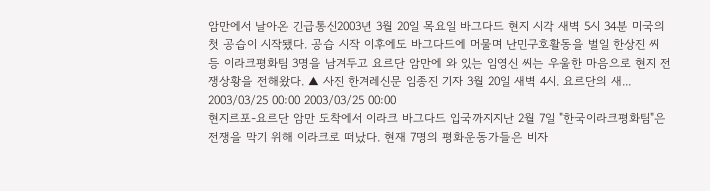암만에서 날아온 긴급통신2003년 3월 20일 목요일 바그다드 현지 시각 새벽 5시 34분 미국의 첫 공습이 시작됐다. 공습 시작 이후에도 바그다드에 머물며 난민구호활동을 벌일 한상진 씨 등 이라크평화팀 3명을 남겨두고 요르단 암만에 와 있는 임영신 씨는 우울한 마음으로 현지 전쟁상황을 전해왔다. ▲ 사진 한겨레신문 임종진 기자 3월 20일 새벽 4시. 요르단의 새...
2003/03/25 00:00 2003/03/25 00:00
현지르포-요르단 암만 도착에서 이라크 바그다드 입국까지지난 2월 7일 "한국이라크평화팀"은 전쟁을 막기 위해 이라크로 떠났다. 현재 7명의 평화운동가들은 비자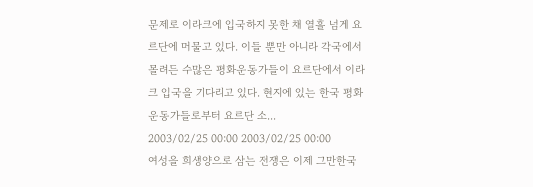문제로 이라크에 입국하지 못한 채 열흘 넘게 요르단에 머물고 있다. 이들 뿐만 아니라 각국에서 몰려든 수많은 평화운동가들이 요르단에서 이라크 입국을 기다리고 있다. 현지에 있는 한국 평화운동가들로부터 요르단 소...
2003/02/25 00:00 2003/02/25 00:00
여성을 희생양으로 삼는 전쟁은 이제 그만한국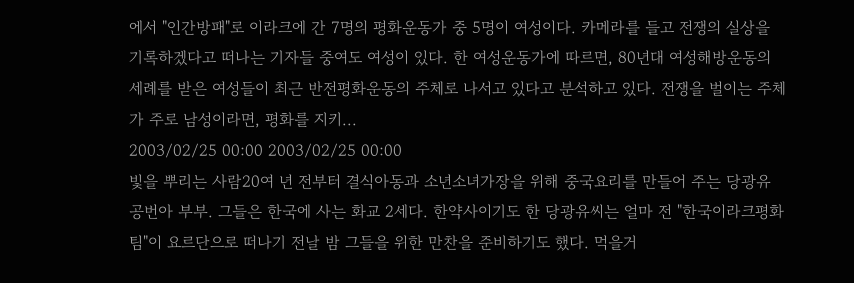에서 "인간방패"로 이라크에 간 7명의 평화운동가 중 5명이 여성이다. 카메라를 들고 전쟁의 실상을 기록하겠다고 떠나는 기자들 중여도 여성이 있다. 한 여성운동가에 따르면, 80년대 여성해방운동의 세례를 받은 여성들이 최근 반전평화운동의 주체로 나서고 있다고 분석하고 있다. 전쟁을 벌이는 주체가 주로 남성이라면, 평화를 지키...
2003/02/25 00:00 2003/02/25 00:00
빛을 뿌리는 사람20여 년 전부터 결식아동과 소년소녀가장을 위해 중국요리를 만들어 주는 당광유 공번아 부부. 그들은 한국에 사는 화교 2세다. 한약사이기도 한 당광유씨는 얼마 전 "한국이라크평화팀"이 요르단으로 떠나기 전날 밤 그들을 위한 만찬을 준비하기도 했다. 먹을거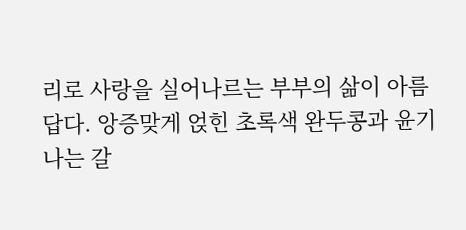리로 사랑을 실어나르는 부부의 삶이 아름답다. 앙증맞게 얹힌 초록색 완두콩과 윤기나는 갈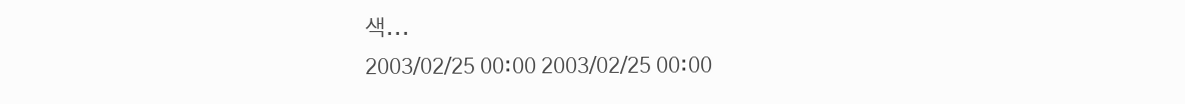색...
2003/02/25 00:00 2003/02/25 00:00